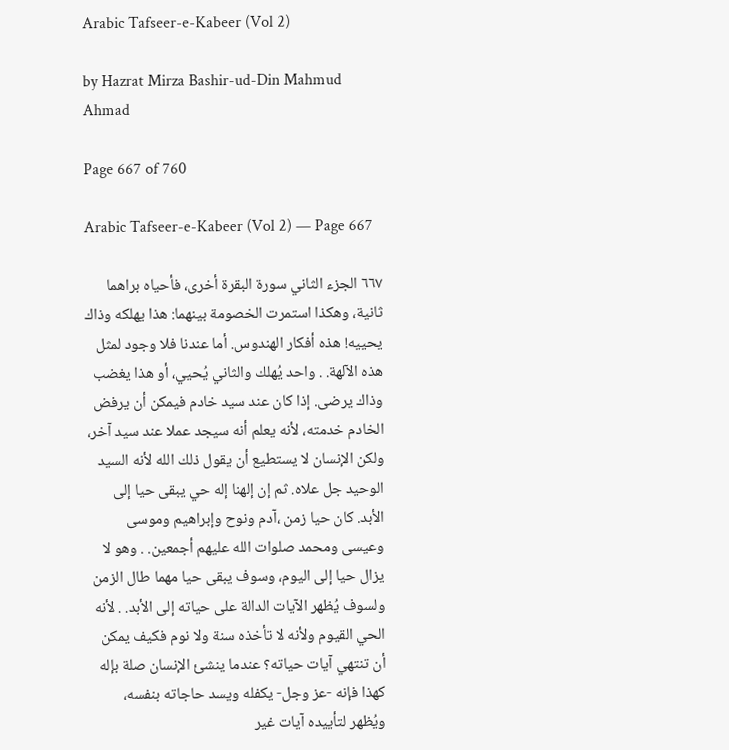Arabic Tafseer-e-Kabeer (Vol 2)

by Hazrat Mirza Bashir-ud-Din Mahmud Ahmad

Page 667 of 760

Arabic Tafseer-e-Kabeer (Vol 2) — Page 667

٦٦٧ الجزء الثاني سورة البقرة أخرى، فأحياه براهما ثانية، وهكذا استمرت الخصومة بينهما: هذا يهلكه وذاك يحييه! هذه أفكار الهندوس. أما عندنا فلا وجود لمثل هذه الآلهة. . واحد يُهلك والثاني يُحيي، أو هذا يغضب وذاك يرضى. إذا كان عند سيد خادم فيمكن أن يرفض الخادم خدمته، لأنه يعلم أنه سيجد عملا عند سيد آخر، ولكن الإنسان لا يستطيع أن يقول ذلك الله لأنه السيد الوحيد جل علاه. ثم إن إلهنا إله حي يبقى حيا إلى الأبد. كان حيا زمن ،آدم ونوح وإبراهيم وموسى وعيسى ومحمد صلوات الله عليهم أجمعين. . وهو لا يزال حيا إلى اليوم، وسوف يبقى حيا مهما طال الزمن ولسوف يُظهر الآيات الدالة على حياته إلى الأبد. . لأنه الحي القيوم ولأنه لا تأخذه سنة ولا نوم فكيف يمكن أن تنتهي آيات حياته؟ عندما ينشئ الإنسان صلة بإله كهذا فإنه -عز وجل- يكفله ويسد حاجاته بنفسه، ويُظهر لتأييده آيات غير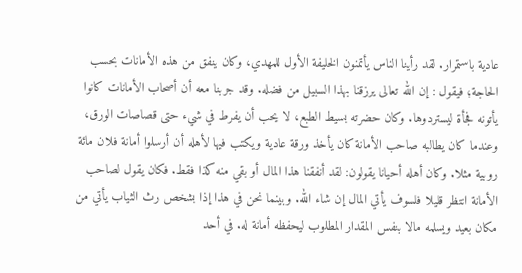عادية باستمرار. لقد رأينا الناس يأتمنون الخليفة الأول للمهدي، وكان ينفق من هذه الأمانات بحسب الحاجة؛ فيقول : إن الله تعالى يرزقنا بهذا السبيل من فضله. وقد جربنا معه أن أصحاب الأمانات كانوا يأتونه فجأة ليستردوها. وكان حضرته بسيط الطبع، لا يحب أن يفرط في شيء حتى قصاصات الورق، وعندما كان يطالبه صاحب الأمانة كان يأخذ ورقة عادية ويكتب فيها لأهله أن أرسلوا أمانة فلان مائة روبية مثلا. وكان أهله أحيانا يقولون: لقد أنفقنا هذا المال أو بقي منه كذا فقط. فكان يقول لصاحب الأمانة انتظر قليلا فلسوف يأتي المال إن شاء الله. وبينما نحن في هذا إذا بشخص رث الثياب يأتي من مكان بعيد ويسلمه مالا بنفس المقدار المطلوب ليحفظه أمانة له. في أحد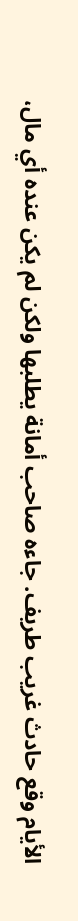الأيام وقع حادث غريب طريف. جاءه صاحب أمانة يطلبها ولكن لم يكن عنده أي مال،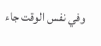وفي نفس الوقت جاء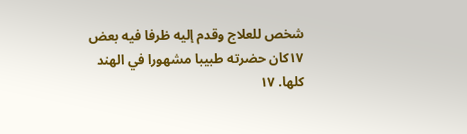شخص للعلاج وقدم إليه ظرفا فيه بعض ١٧كان حضرته طبيبا مشهورا في الهند كلها. ۱۷